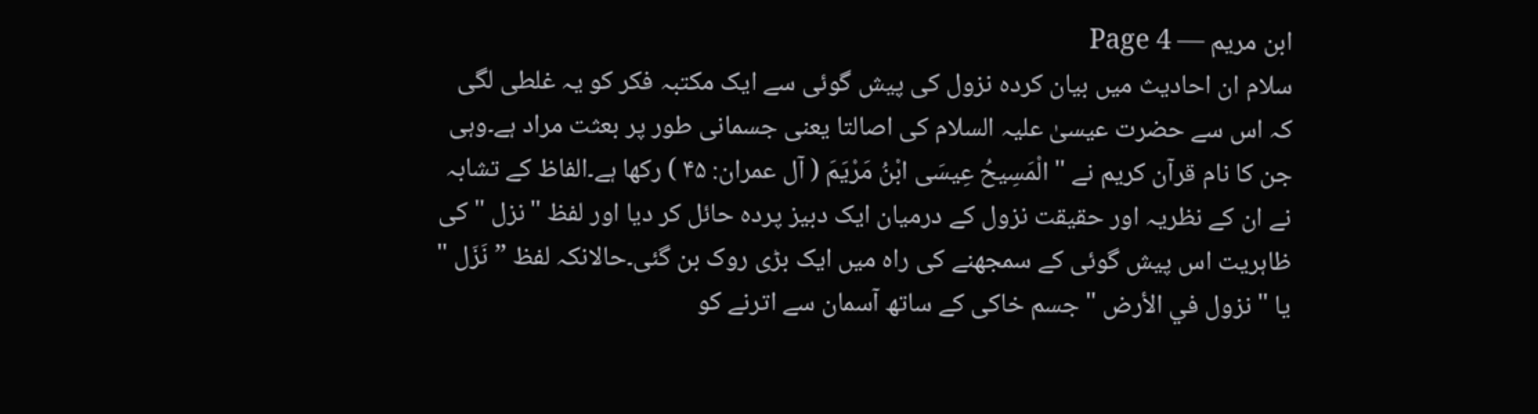ابن مریم — Page 4
سلام ان احادیث میں بیان کردہ نزول کی پیش گوئی سے ایک مکتبہ فکر کو یہ غلطی لگی کہ اس سے حضرت عیسیٰ علیہ السلام کی اصالتا یعنی جسمانی طور پر بعثت مراد ہے۔وہی جن کا نام قرآن کریم نے " الْمَسِيحُ عِيسَى ابْنُ مَرْيَمَ ( آل عمران: ۴۵ ) رکھا ہے۔الفاظ کے تشابہ نے ان کے نظریہ اور حقیقت نزول کے درمیان ایک دبیز پردہ حائل کر دیا اور لفظ "نزل " کی ظاہریت اس پیش گوئی کے سمجھنے کی راہ میں ایک بڑی روک بن گئی۔حالانکہ لفظ ”نَزَل " یا " نزول في الأرض " جسم خاکی کے ساتھ آسمان سے اترنے کو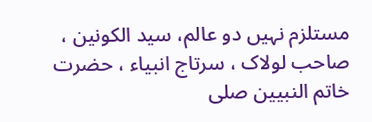مستلزم نہیں دو عالم، سید الکونین ، صاحب لولاک ، سرتاج انبیاء ، حضرت خاتم النبيين صلى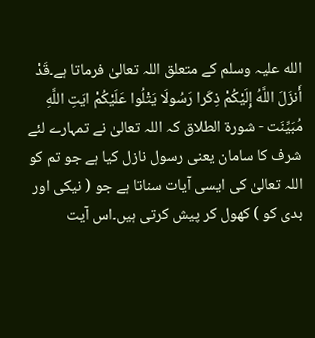الله علیہ وسلم کے متعلق اللہ تعالیٰ فرماتا ہے۔قَدْ أَنزَلَ اللَّهُ إِلَيْكُمْ ذِكَرا رَسُولَا يَتْلُوا عَلَيْكُمْ ايَتِ اللَّهِ مُبَيِّنَت - شورة الطلاق کہ اللہ تعالیٰ نے تمہارے لئے شرف کا سامان یعنی رسول نازل کیا ہے جو تم کو اللہ تعالیٰ کی ایسی آیات سناتا ہے جو ( نیکی اور بدی کو ) کھول کر پیش کرتی ہیں۔اس آیت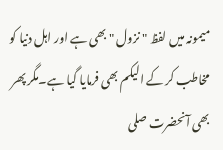میمونہ میں لفظ " نزول " بھی ہے اور اہل دنیا کو مخاطب کر کے الیکم بھی فرمایا گیا ہے۔مگر پھر بھی آنحضرت صلی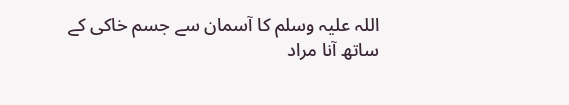اللہ علیہ وسلم کا آسمان سے جسم خاکی کے ساتھ آنا مراد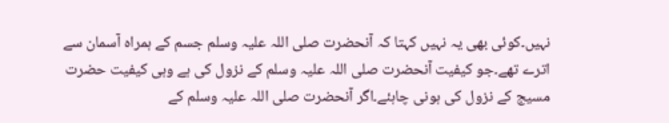نہیں۔کوئی بھی یہ نہیں کہتا کہ آنحضرت صلی اللہ علیہ وسلم جسم کے ہمراہ آسمان سے اترے تھے۔جو کیفیت آنحضرت صلی اللہ علیہ وسلم کے نزول کی ہے وہی کیفیت حضرت مسیج کے نزول کی ہونی چاہئے۔اگر آنحضرت صلی اللہ علیہ وسلم کے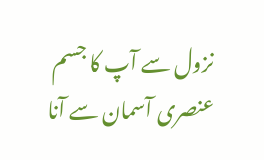نزول سے آپ کا جسم عنصری آسمان سے آنا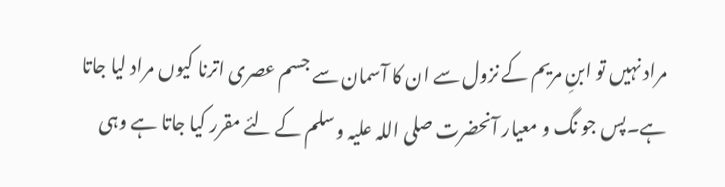مراد نہیں تو ابنِ مریم کے نزول سے ان کا آسمان سے جسم عصری اترنا کیوں مراد لیا جاتا ہے۔پس جو نگ و معیار آنحضرت صلی اللہ علیہ وسلم کے لئے مقرر کیا جاتا ہے وہی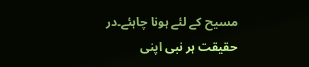مسیح کے لئے ہونا چاہئے۔در حقیقت ہر نبی اپنی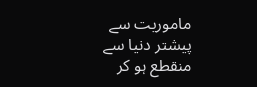ماموریت سے پیشتر دنیا سے منقطع ہو کر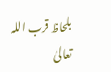بلحاظ قرب اللہ تعالیٰ